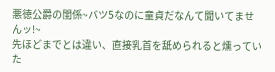悪徳公爵の閨係~バツ5なのに童貞だなんて聞いてませんッ!~
先ほどまでとは違い、直接乳首を舐められると燻っていた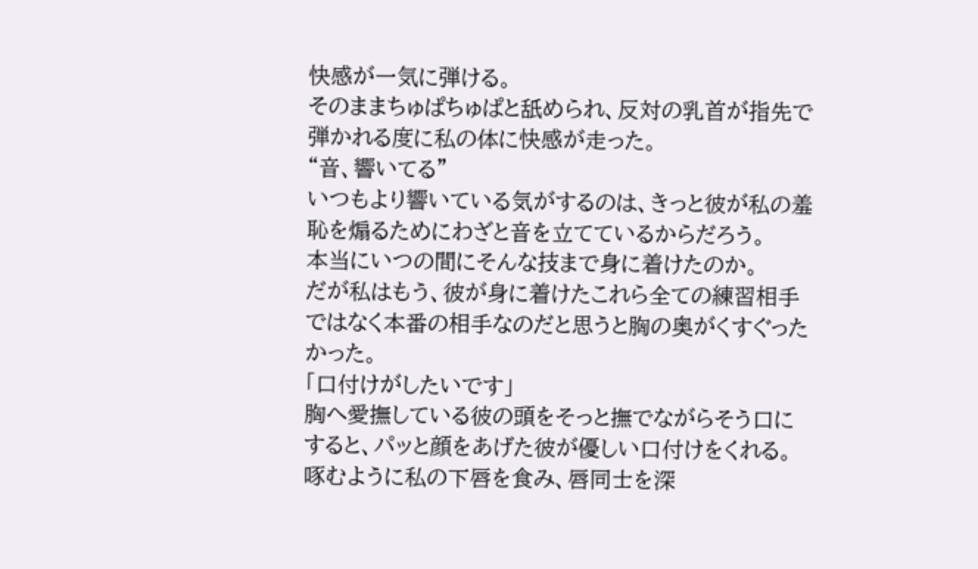快感が一気に弾ける。
そのままちゅぱちゅぱと舐められ、反対の乳首が指先で弾かれる度に私の体に快感が走った。
“音、響いてる”
いつもより響いている気がするのは、きっと彼が私の羞恥を煽るためにわざと音を立てているからだろう。
本当にいつの間にそんな技まで身に着けたのか。
だが私はもう、彼が身に着けたこれら全ての練習相手ではなく本番の相手なのだと思うと胸の奥がくすぐったかった。
「口付けがしたいです」
胸へ愛撫している彼の頭をそっと撫でながらそう口にすると、パッと顔をあげた彼が優しい口付けをくれる。
啄むように私の下唇を食み、唇同士を深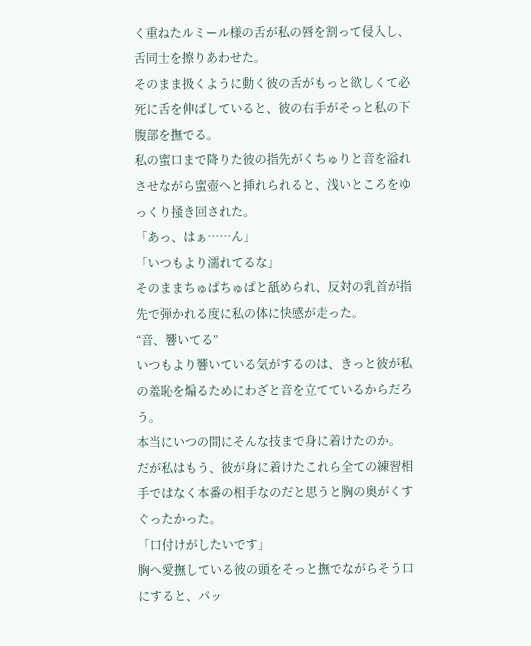く重ねたルミール様の舌が私の唇を割って侵入し、舌同士を擦りあわせた。
そのまま扱くように動く彼の舌がもっと欲しくて必死に舌を伸ばしていると、彼の右手がそっと私の下腹部を撫でる。
私の蜜口まで降りた彼の指先がくちゅりと音を溢れさせながら蜜壺へと挿れられると、浅いところをゆっくり掻き回された。
「あっ、はぁ……ん」
「いつもより濡れてるな」
そのままちゅぱちゅぱと舐められ、反対の乳首が指先で弾かれる度に私の体に快感が走った。
“音、響いてる”
いつもより響いている気がするのは、きっと彼が私の羞恥を煽るためにわざと音を立てているからだろう。
本当にいつの間にそんな技まで身に着けたのか。
だが私はもう、彼が身に着けたこれら全ての練習相手ではなく本番の相手なのだと思うと胸の奥がくすぐったかった。
「口付けがしたいです」
胸へ愛撫している彼の頭をそっと撫でながらそう口にすると、パッ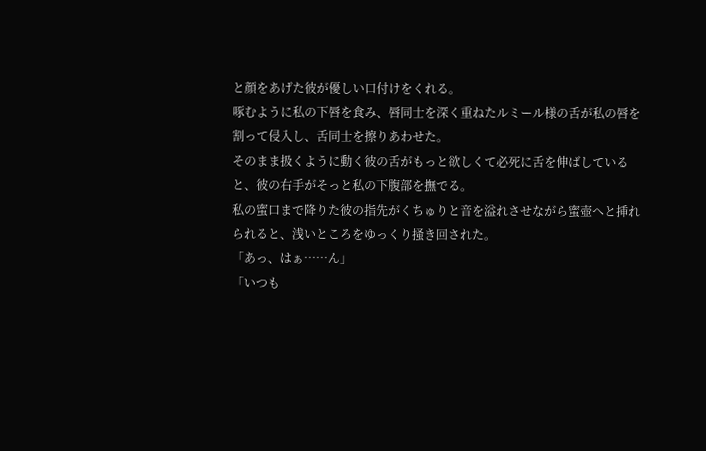と顔をあげた彼が優しい口付けをくれる。
啄むように私の下唇を食み、唇同士を深く重ねたルミール様の舌が私の唇を割って侵入し、舌同士を擦りあわせた。
そのまま扱くように動く彼の舌がもっと欲しくて必死に舌を伸ばしていると、彼の右手がそっと私の下腹部を撫でる。
私の蜜口まで降りた彼の指先がくちゅりと音を溢れさせながら蜜壺へと挿れられると、浅いところをゆっくり掻き回された。
「あっ、はぁ……ん」
「いつも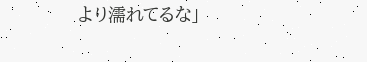より濡れてるな」